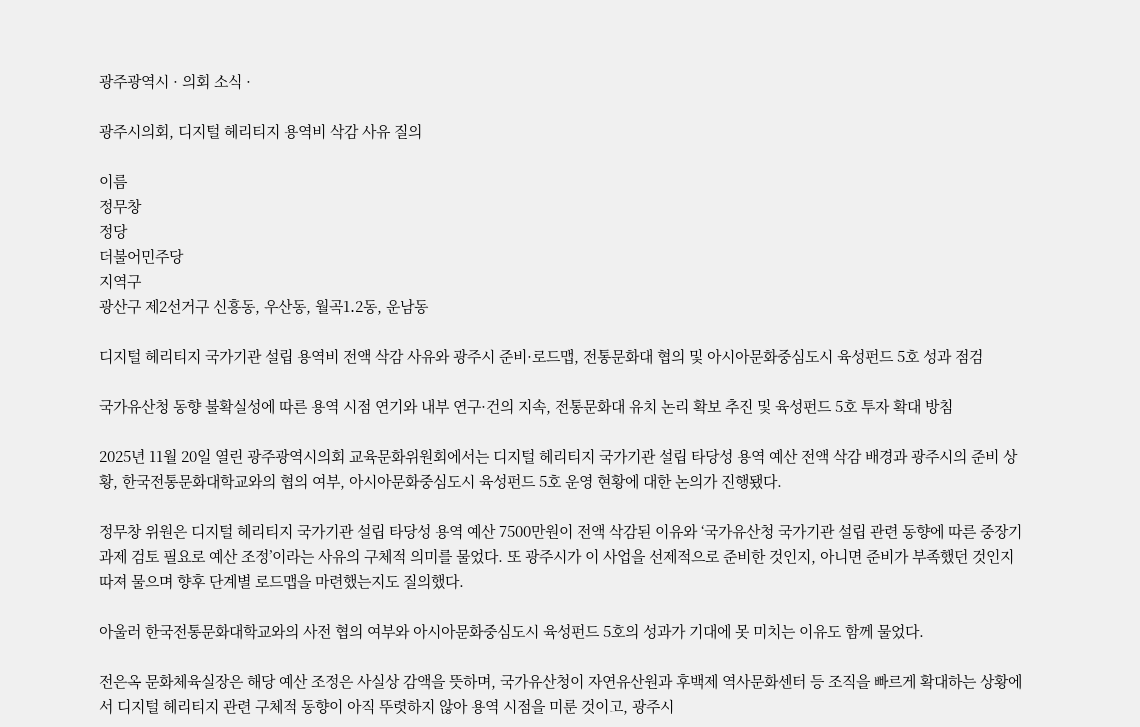광주광역시 · 의회 소식 ·

광주시의회, 디지털 헤리티지 용역비 삭감 사유 질의

이름
정무창
정당
더불어민주당
지역구
광산구 제2선거구 신흥동, 우산동, 월곡1․2동, 운남동

디지털 헤리티지 국가기관 설립 용역비 전액 삭감 사유와 광주시 준비·로드맵, 전통문화대 협의 및 아시아문화중심도시 육성펀드 5호 성과 점검

국가유산청 동향 불확실성에 따른 용역 시점 연기와 내부 연구·건의 지속, 전통문화대 유치 논리 확보 추진 및 육성펀드 5호 투자 확대 방침

2025년 11월 20일 열린 광주광역시의회 교육문화위원회에서는 디지털 헤리티지 국가기관 설립 타당성 용역 예산 전액 삭감 배경과 광주시의 준비 상황, 한국전통문화대학교와의 협의 여부, 아시아문화중심도시 육성펀드 5호 운영 현황에 대한 논의가 진행됐다.

정무창 위원은 디지털 헤리티지 국가기관 설립 타당성 용역 예산 7500만원이 전액 삭감된 이유와 ‘국가유산청 국가기관 설립 관련 동향에 따른 중장기 과제 검토 필요로 예산 조정’이라는 사유의 구체적 의미를 물었다. 또 광주시가 이 사업을 선제적으로 준비한 것인지, 아니면 준비가 부족했던 것인지 따져 물으며 향후 단계별 로드맵을 마련했는지도 질의했다.

아울러 한국전통문화대학교와의 사전 협의 여부와 아시아문화중심도시 육성펀드 5호의 성과가 기대에 못 미치는 이유도 함께 물었다.

전은옥 문화체육실장은 해당 예산 조정은 사실상 감액을 뜻하며, 국가유산청이 자연유산원과 후백제 역사문화센터 등 조직을 빠르게 확대하는 상황에서 디지털 헤리티지 관련 구체적 동향이 아직 뚜렷하지 않아 용역 시점을 미룬 것이고, 광주시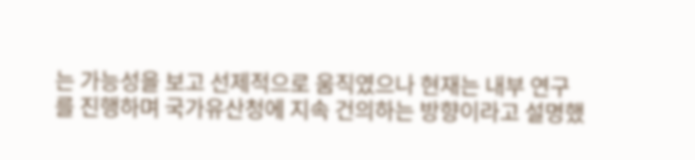는 가능성을 보고 선제적으로 움직였으나 현재는 내부 연구를 진행하며 국가유산청에 지속 건의하는 방향이라고 설명했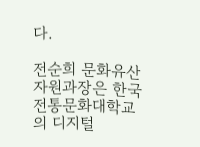다.

전순희 문화유산자원과장은 한국전통문화대학교의 디지털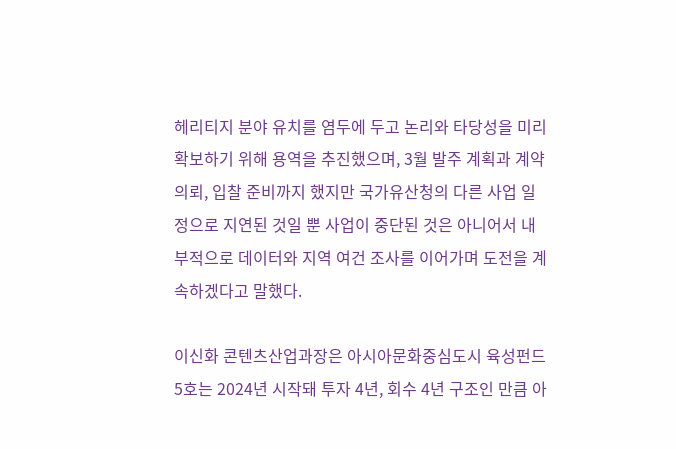헤리티지 분야 유치를 염두에 두고 논리와 타당성을 미리 확보하기 위해 용역을 추진했으며, 3월 발주 계획과 계약 의뢰, 입찰 준비까지 했지만 국가유산청의 다른 사업 일정으로 지연된 것일 뿐 사업이 중단된 것은 아니어서 내부적으로 데이터와 지역 여건 조사를 이어가며 도전을 계속하겠다고 말했다.

이신화 콘텐츠산업과장은 아시아문화중심도시 육성펀드 5호는 2024년 시작돼 투자 4년, 회수 4년 구조인 만큼 아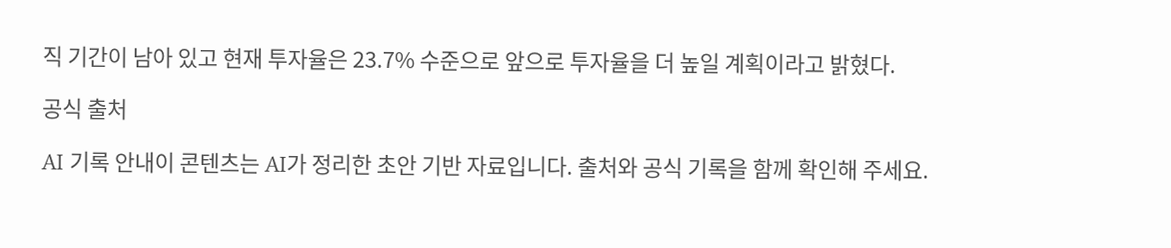직 기간이 남아 있고 현재 투자율은 23.7% 수준으로 앞으로 투자율을 더 높일 계획이라고 밝혔다.

공식 출처

AI 기록 안내이 콘텐츠는 AI가 정리한 초안 기반 자료입니다. 출처와 공식 기록을 함께 확인해 주세요.